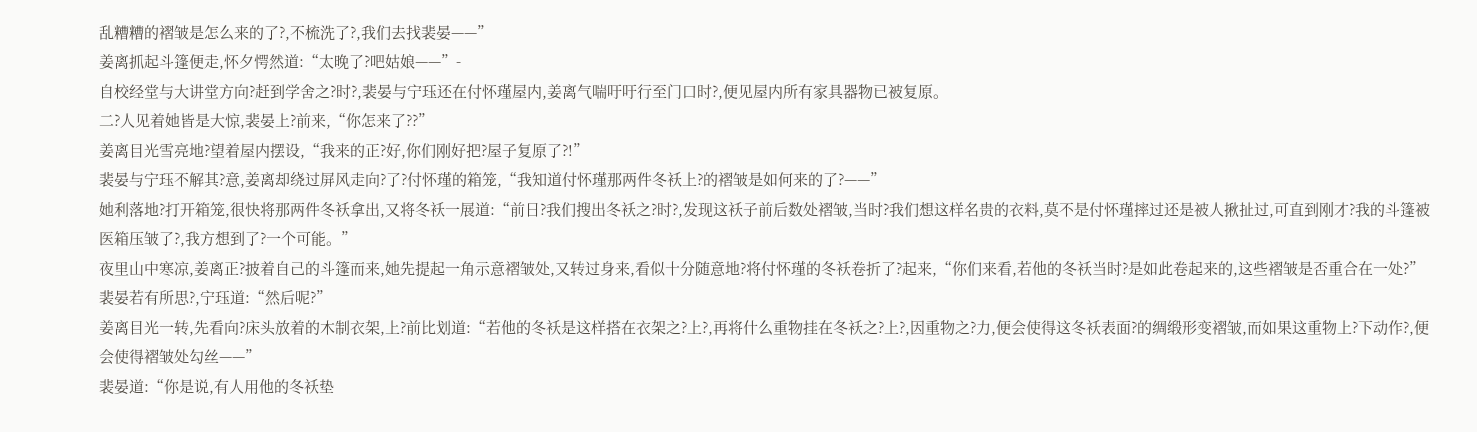乱糟糟的褶皱是怎么来的了?,不梳洗了?,我们去找裴晏——”
姜离抓起斗篷便走,怀夕愕然道:“太晚了?吧姑娘——”-
自校经堂与大讲堂方向?赶到学舍之?时?,裴晏与宁珏还在付怀瑾屋内,姜离气喘吁吁行至门口时?,便见屋内所有家具器物已被复原。
二?人见着她皆是大惊,裴晏上?前来,“你怎来了??”
姜离目光雪亮地?望着屋内摆设,“我来的正?好,你们刚好把?屋子复原了?!”
裴晏与宁珏不解其?意,姜离却绕过屏风走向?了?付怀瑾的箱笼,“我知道付怀瑾那两件冬袄上?的褶皱是如何来的了?——”
她利落地?打开箱笼,很快将那两件冬袄拿出,又将冬袄一展道:“前日?我们搜出冬袄之?时?,发现这袄子前后数处褶皱,当时?我们想这样名贵的衣料,莫不是付怀瑾摔过还是被人揪扯过,可直到刚才?我的斗篷被医箱压皱了?,我方想到了?一个可能。”
夜里山中寒凉,姜离正?披着自己的斗篷而来,她先提起一角示意褶皱处,又转过身来,看似十分随意地?将付怀瑾的冬袄卷折了?起来,“你们来看,若他的冬袄当时?是如此卷起来的,这些褶皱是否重合在一处?”
裴晏若有所思?,宁珏道:“然后呢?”
姜离目光一转,先看向?床头放着的木制衣架,上?前比划道:“若他的冬袄是这样搭在衣架之?上?,再将什么重物挂在冬袄之?上?,因重物之?力,便会使得这冬袄表面?的绸缎形变褶皱,而如果这重物上?下动作?,便会使得褶皱处勾丝——”
裴晏道:“你是说,有人用他的冬袄垫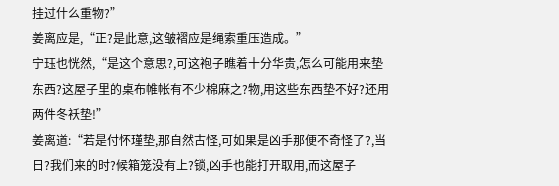挂过什么重物?”
姜离应是,“正?是此意,这皱褶应是绳索重压造成。”
宁珏也恍然,“是这个意思?,可这袍子瞧着十分华贵,怎么可能用来垫东西?这屋子里的桌布帷帐有不少棉麻之?物,用这些东西垫不好?还用两件冬袄垫!”
姜离道:“若是付怀瑾垫,那自然古怪,可如果是凶手那便不奇怪了?,当日?我们来的时?候箱笼没有上?锁,凶手也能打开取用,而这屋子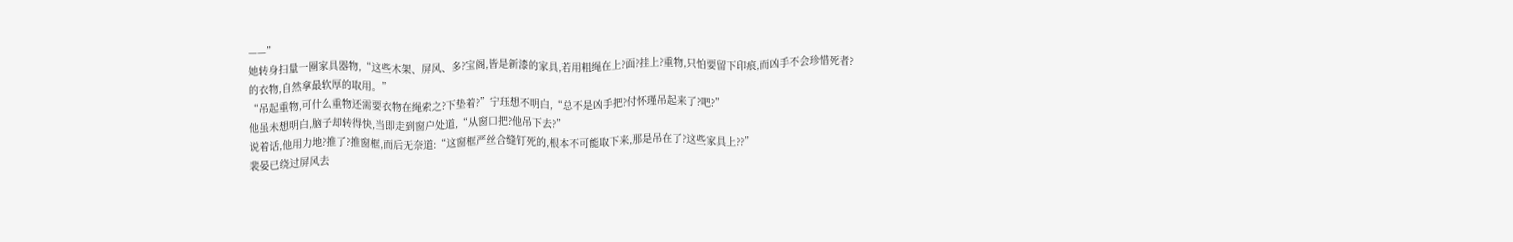——”
她转身扫量一圈家具器物,“这些木架、屏风、多?宝阁,皆是新漆的家具,若用粗绳在上?面?挂上?重物,只怕要留下印痕,而凶手不会珍惜死者?的衣物,自然拿最软厚的取用。”
“吊起重物,可什么重物还需要衣物在绳索之?下垫着?”宁珏想不明白,“总不是凶手把?付怀瑾吊起来了?吧?”
他虽未想明白,脑子却转得快,当即走到窗户处道,“从窗口把?他吊下去?”
说着话,他用力地?推了?推窗框,而后无奈道:“这窗框严丝合缝钉死的,根本不可能取下来,那是吊在了?这些家具上??”
裴晏已绕过屏风去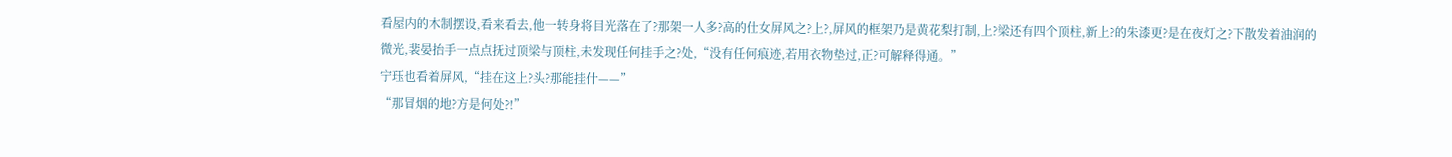看屋内的木制摆设,看来看去,他一转身将目光落在了?那架一人多?高的仕女屏风之?上?,屏风的框架乃是黄花梨打制,上?梁还有四个顶柱,新上?的朱漆更?是在夜灯之?下散发着油润的微光,裴晏抬手一点点抚过顶梁与顶柱,未发现任何挂手之?处,“没有任何痕迹,若用衣物垫过,正?可解释得通。”
宁珏也看着屏风,“挂在这上?头?那能挂什——”
“那冒烟的地?方是何处?!”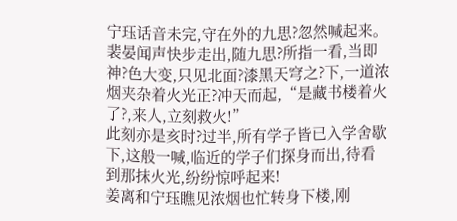宁珏话音未完,守在外的九思?忽然喊起来。
裴晏闻声快步走出,随九思?所指一看,当即神?色大变,只见北面?漆黑天穹之?下,一道浓烟夹杂着火光正?冲天而起,“是藏书楼着火了?,来人,立刻救火!”
此刻亦是亥时?过半,所有学子皆已入学舍歇下,这般一喊,临近的学子们探身而出,待看到那抹火光,纷纷惊呼起来!
姜离和宁珏瞧见浓烟也忙转身下楼,刚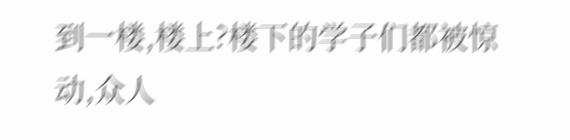到一楼,楼上?楼下的学子们都被惊动,众人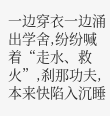一边穿衣一边涌出学舍,纷纷喊着“走水、救火”,刹那功夫,本来快陷入沉睡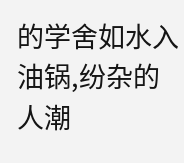的学舍如水入油锅,纷杂的人潮